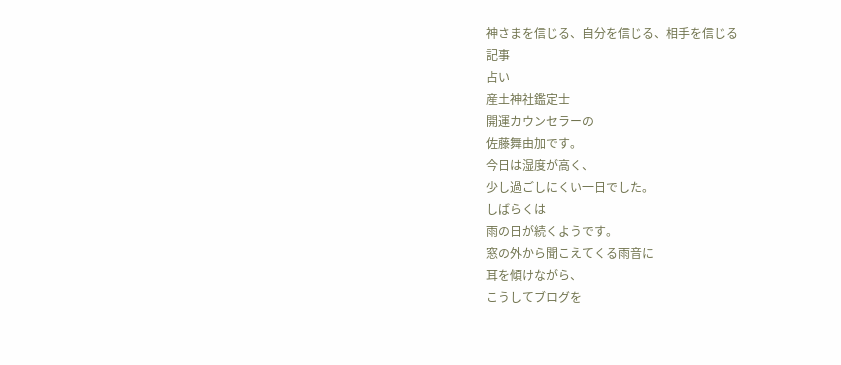神さまを信じる、自分を信じる、相手を信じる
記事
占い
産土神社鑑定士
開運カウンセラーの
佐藤舞由加です。
今日は湿度が高く、
少し過ごしにくい一日でした。
しばらくは
雨の日が続くようです。
窓の外から聞こえてくる雨音に
耳を傾けながら、
こうしてブログを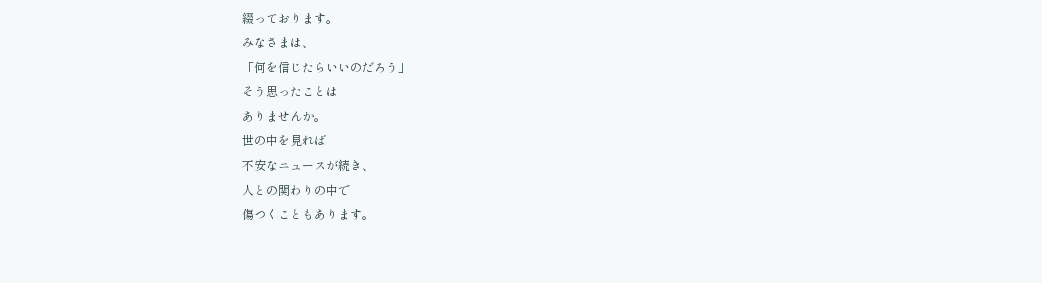綴っております。
みなさまは、
「何を信じたらいいのだろう」
そう思ったことは
ありませんか。
世の中を見れば
不安なニュースが続き、
人との関わりの中で
傷つくこともあります。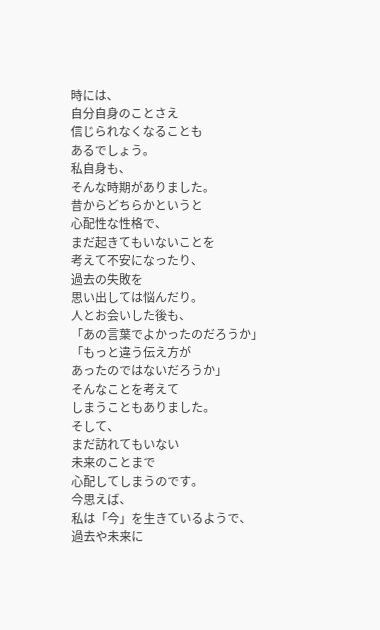時には、
自分自身のことさえ
信じられなくなることも
あるでしょう。
私自身も、
そんな時期がありました。
昔からどちらかというと
心配性な性格で、
まだ起きてもいないことを
考えて不安になったり、
過去の失敗を
思い出しては悩んだり。
人とお会いした後も、
「あの言葉でよかったのだろうか」
「もっと違う伝え方が
あったのではないだろうか」
そんなことを考えて
しまうこともありました。
そして、
まだ訪れてもいない
未来のことまで
心配してしまうのです。
今思えば、
私は「今」を生きているようで、
過去や未来に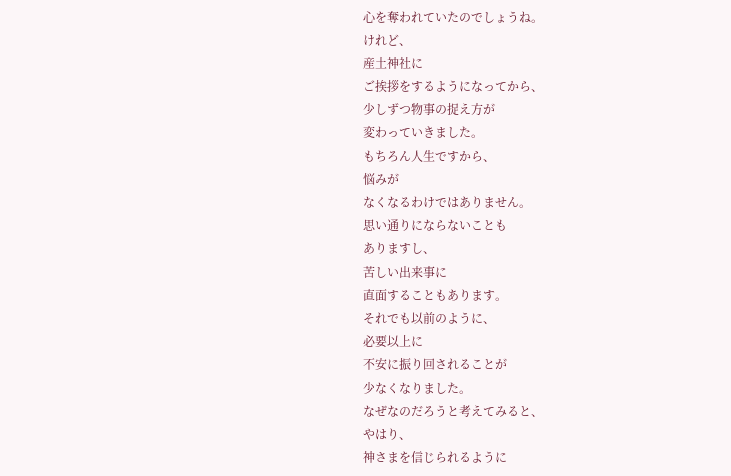心を奪われていたのでしょうね。
けれど、
産土神社に
ご挨拶をするようになってから、
少しずつ物事の捉え方が
変わっていきました。
もちろん人生ですから、
悩みが
なくなるわけではありません。
思い通りにならないことも
ありますし、
苦しい出来事に
直面することもあります。
それでも以前のように、
必要以上に
不安に振り回されることが
少なくなりました。
なぜなのだろうと考えてみると、
やはり、
神さまを信じられるように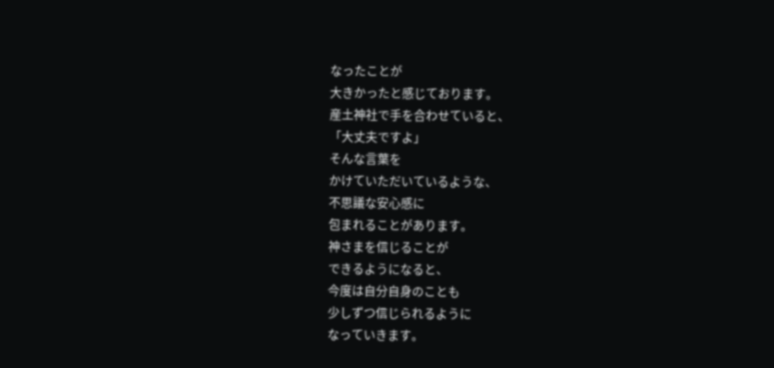なったことが
大きかったと感じております。
産土神社で手を合わせていると、
「大丈夫ですよ」
そんな言葉を
かけていただいているような、
不思議な安心感に
包まれることがあります。
神さまを信じることが
できるようになると、
今度は自分自身のことも
少しずつ信じられるように
なっていきます。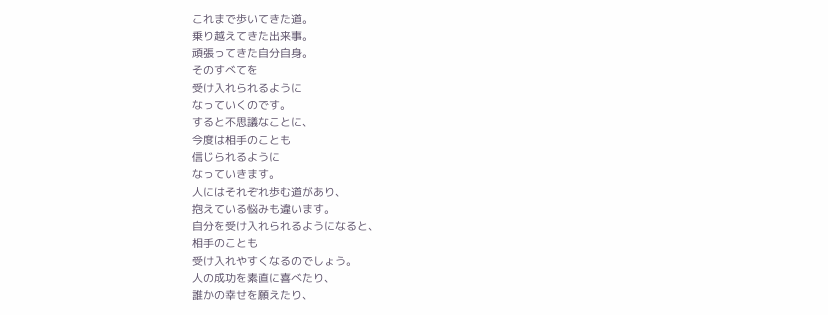これまで歩いてきた道。
乗り越えてきた出来事。
頑張ってきた自分自身。
そのすべてを
受け入れられるように
なっていくのです。
すると不思議なことに、
今度は相手のことも
信じられるように
なっていきます。
人にはそれぞれ歩む道があり、
抱えている悩みも違います。
自分を受け入れられるようになると、
相手のことも
受け入れやすくなるのでしょう。
人の成功を素直に喜べたり、
誰かの幸せを願えたり、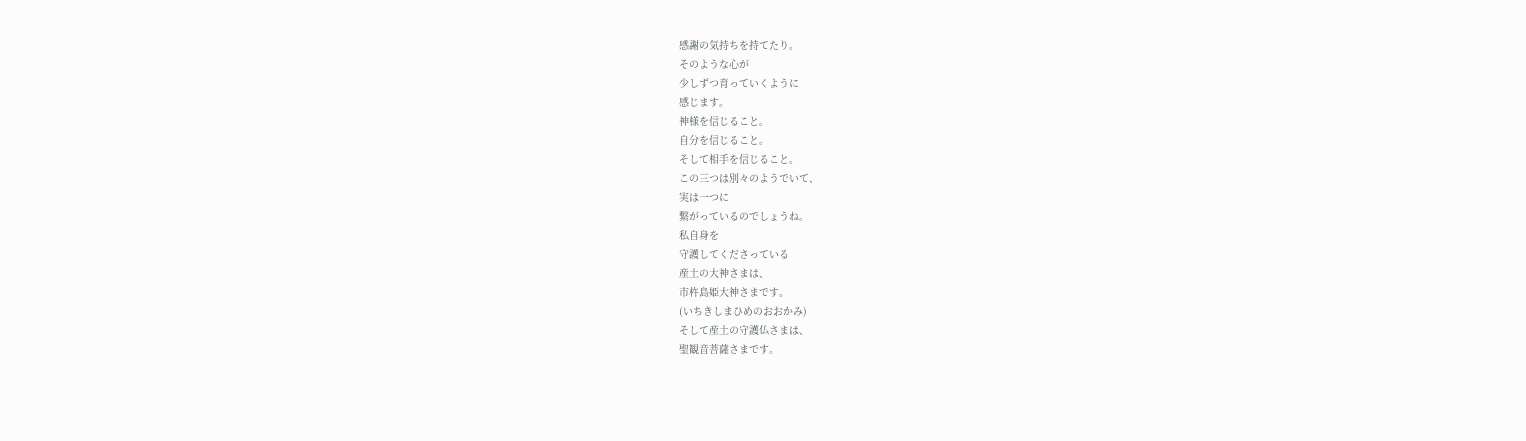感謝の気持ちを持てたり。
そのような心が
少しずつ育っていくように
感じます。
神様を信じること。
自分を信じること。
そして相手を信じること。
この三つは別々のようでいて、
実は一つに
繋がっているのでしょうね。
私自身を
守護してくださっている
産土の大神さまは、
市杵島姫大神さまです。
(いちきしまひめのおおかみ)
そして産土の守護仏さまは、
聖観音菩薩さまです。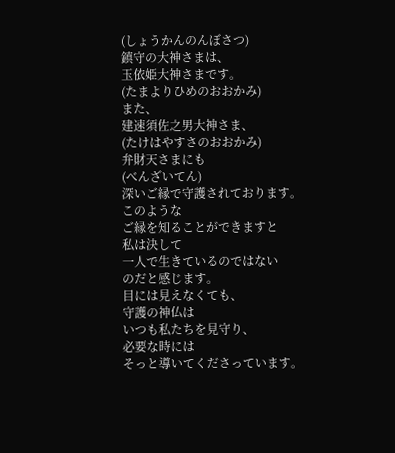(しょうかんのんぼさつ)
鎮守の大神さまは、
玉依姫大神さまです。
(たまよりひめのおおかみ)
また、
建速須佐之男大神さま、
(たけはやすさのおおかみ)
弁財天さまにも
(べんざいてん)
深いご縁で守護されております。
このような
ご縁を知ることができますと
私は決して
一人で生きているのではない
のだと感じます。
目には見えなくても、
守護の神仏は
いつも私たちを見守り、
必要な時には
そっと導いてくださっています。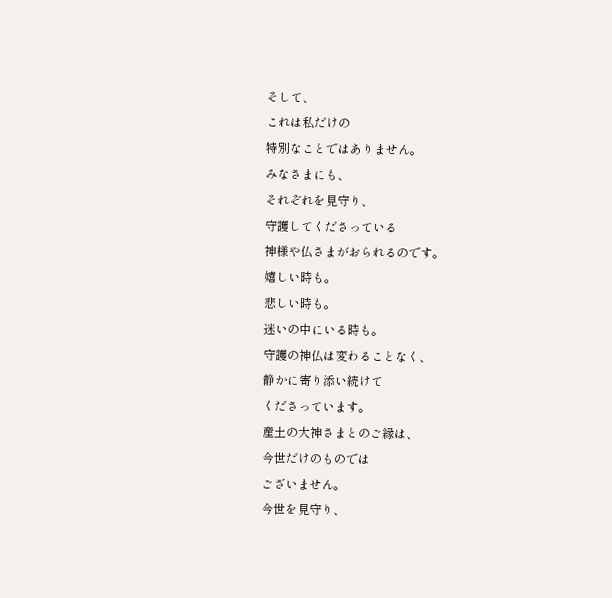そして、
これは私だけの
特別なことではありません。
みなさまにも、
それぞれを見守り、
守護してくださっている
神様や仏さまがおられるのです。
嬉しい時も。
悲しい時も。
迷いの中にいる時も。
守護の神仏は変わることなく、
静かに寄り添い続けて
くださっています。
産土の大神さまとのご縁は、
今世だけのものでは
ございません。
今世を見守り、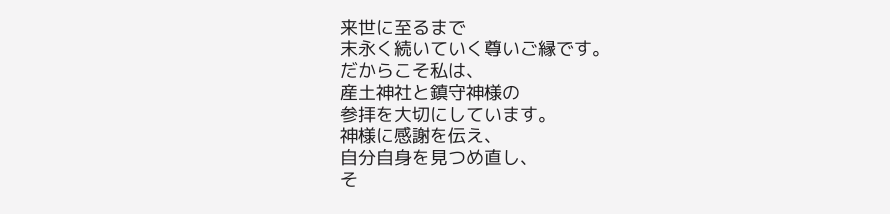来世に至るまで
末永く続いていく尊いご縁です。
だからこそ私は、
産土神社と鎮守神様の
参拝を大切にしています。
神様に感謝を伝え、
自分自身を見つめ直し、
そ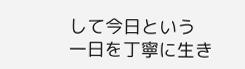して今日という
一日を丁寧に生き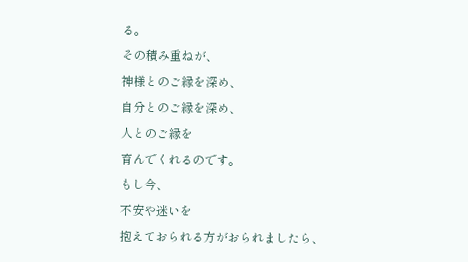る。
その積み重ねが、
神様とのご縁を深め、
自分とのご縁を深め、
人とのご縁を
育んでくれるのです。
もし今、
不安や迷いを
抱えておられる方がおられましたら、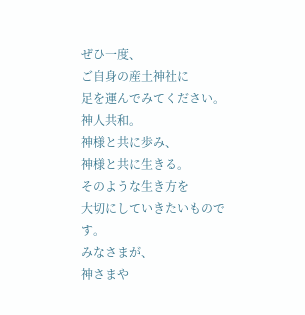ぜひ一度、
ご自身の産土神社に
足を運んでみてください。
神人共和。
神様と共に歩み、
神様と共に生きる。
そのような生き方を
大切にしていきたいものです。
みなさまが、
神さまや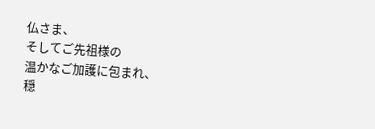仏さま、
そしてご先祖様の
温かなご加護に包まれ、
穏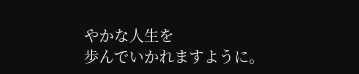やかな人生を
歩んでいかれますように。